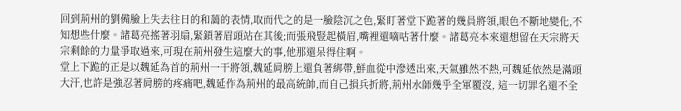回到荊州的劉備臉上失去往日的和藹的表情,取而代之的是一臉陰沉之色,緊盯著堂下跪著的幾員將領,眼色不斷地變化,不知想些什麼。諸葛亮搖著羽扇,緊鎖著眉頭站在其後;而張飛豎起橫眉,嘴裡還嘀咕著什麼。諸葛亮本來還想留在天宗將天宗剩餘的力量爭取過來,可現在荊州發生這麼大的事,他那還呆得住啊。
堂上下跪的正是以魏延為首的荊州一干將領,魏延肩膀上還負著綁帶,鮮血從中滲透出來,天氣雖然不熱,可魏延依然是滿頭大汗,也許是強忍著肩膀的疼痛吧,魏延作為荊州的最高統帥,而自己損兵折將,荊州水師幾乎全軍覆沒, 這一切罪名還不全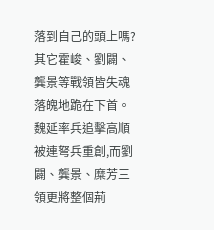落到自己的頭上嗎?其它霍峻、劉闢、龔景等戰領皆失魂落魄地跪在下首。
魏延率兵追擊高順被連弩兵重創,而劉闢、龔景、糜芳三領更將整個荊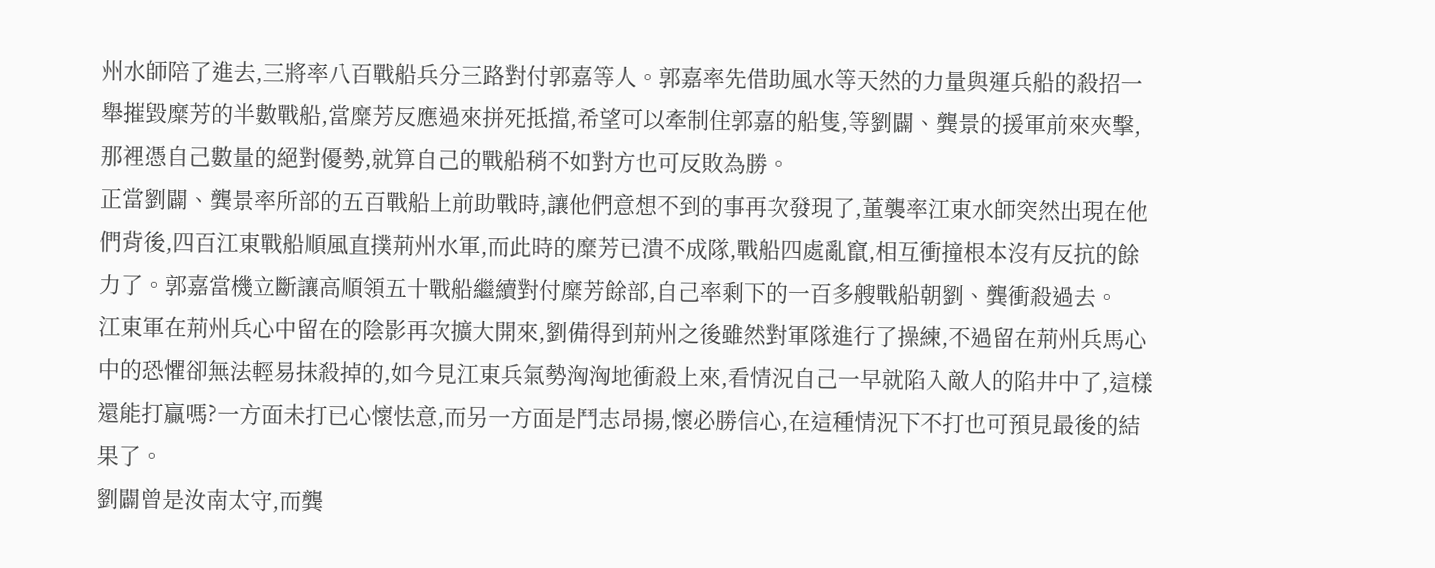州水師陪了進去,三將率八百戰船兵分三路對付郭嘉等人。郭嘉率先借助風水等天然的力量與運兵船的殺招一舉摧毀糜芳的半數戰船,當糜芳反應過來拼死抵擋,希望可以牽制住郭嘉的船隻,等劉闢、龔景的援軍前來夾擊,那裡憑自己數量的絕對優勢,就算自己的戰船稍不如對方也可反敗為勝。
正當劉闢、龔景率所部的五百戰船上前助戰時,讓他們意想不到的事再次發現了,董襲率江東水師突然出現在他們背後,四百江東戰船順風直撲荊州水軍,而此時的糜芳已潰不成隊,戰船四處亂竄,相互衝撞根本沒有反抗的餘力了。郭嘉當機立斷讓高順領五十戰船繼續對付糜芳餘部,自己率剩下的一百多艘戰船朝劉、龔衝殺過去。
江東軍在荊州兵心中留在的陰影再次擴大開來,劉備得到荊州之後雖然對軍隊進行了操練,不過留在荊州兵馬心中的恐懼卻無法輕易抹殺掉的,如今見江東兵氣勢洶洶地衝殺上來,看情況自己一早就陷入敵人的陷井中了,這樣還能打贏嗎?一方面未打已心懷怯意,而另一方面是鬥志昂揚,懷必勝信心,在這種情況下不打也可預見最後的結果了。
劉闢曾是汝南太守,而龔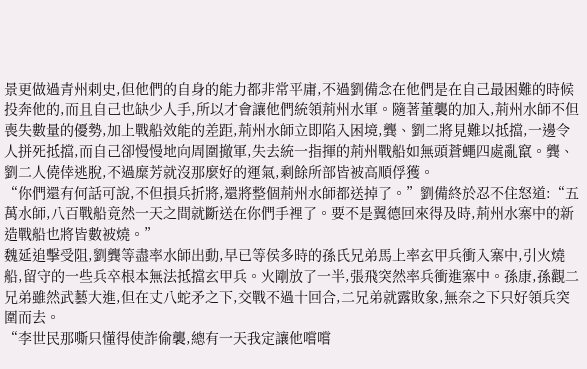景更做過青州刺史,但他們的自身的能力都非常平庸,不過劉備念在他們是在自己最困難的時候投奔他的,而且自己也缺少人手,所以才會讓他們統領荊州水軍。隨著董襲的加入,荊州水師不但喪失數量的優勢,加上戰船效能的差距,荊州水師立即陷入困境,龔、劉二將見難以抵擋,一邊令人拼死抵擋,而自己卻慢慢地向周圍撤軍,失去統一指揮的荊州戰船如無頭蒼蠅四處亂竄。龔、劉二人僥倖逃脫,不過糜芳就沒那麼好的運氣,剩餘所部皆被高順俘獲。
“你們還有何話可說,不但損兵折將,還將整個荊州水師都送掉了。”劉備終於忍不住怒道:“五萬水師,八百戰船竟然一天之間就斷送在你們手裡了。要不是翼德回來得及時,荊州水寨中的新造戰船也將皆數被燒。”
魏延追擊受阻,劉龔等盡率水師出動,早已等侯多時的孫氏兄弟馬上率玄甲兵衝入寨中,引火燒船,留守的一些兵卒根本無法抵擋玄甲兵。火剛放了一半,張飛突然率兵衝進寨中。孫康,孫觀二兄弟雖然武藝大進,但在丈八蛇矛之下,交戰不過十回合,二兄弟就露敗象,無奈之下只好領兵突圍而去。
“李世民那嘶只懂得使詐偷襲,總有一天我定讓他嚐嚐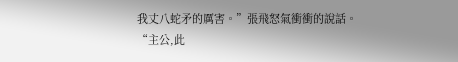我丈八蛇矛的厲害。”張飛怒氣衝衝的說話。
“主公,此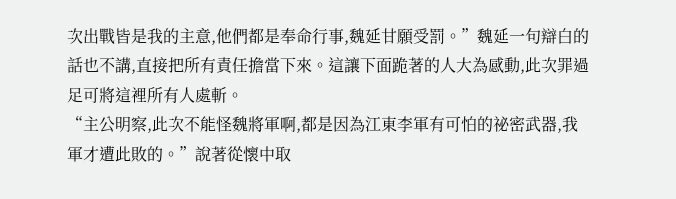次出戰皆是我的主意,他們都是奉命行事,魏延甘願受罰。”魏延一句辯白的話也不講,直接把所有責任擔當下來。這讓下面跪著的人大為感動,此次罪過足可將這裡所有人處斬。
“主公明察,此次不能怪魏將軍啊,都是因為江東李軍有可怕的祕密武器,我軍才遭此敗的。”說著從懷中取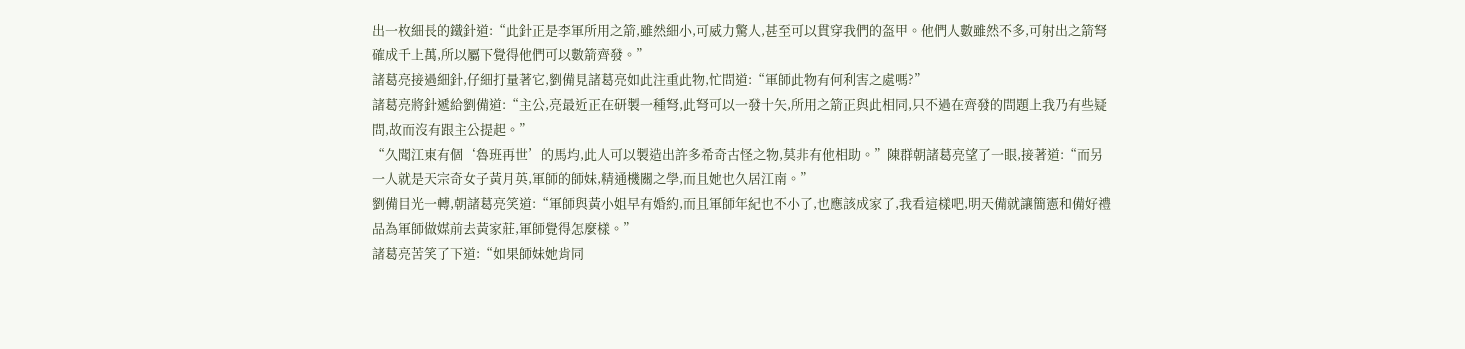出一枚細長的鐵針道:“此針正是李軍所用之箭,雖然細小,可威力驚人,甚至可以貫穿我們的盔甲。他們人數雖然不多,可射出之箭弩確成千上萬,所以屬下覺得他們可以數箭齊發。”
諸葛亮接過細針,仔細打量著它,劉備見諸葛亮如此注重此物,忙問道:“軍師此物有何利害之處嗎?”
諸葛亮將針遞給劉備道:“主公,亮最近正在研製一種弩,此弩可以一發十矢,所用之箭正與此相同,只不過在齊發的問題上我乃有些疑問,故而沒有跟主公提起。”
“久聞江東有個‘魯班再世’的馬均,此人可以製造出許多希奇古怪之物,莫非有他相助。”陳群朝諸葛亮望了一眼,接著道:“而另一人就是天宗奇女子黃月英,軍師的師妹,精通機關之學,而且她也久居江南。”
劉備目光一轉,朝諸葛亮笑道:“軍師與黃小姐早有婚約,而且軍師年紀也不小了,也應該成家了,我看這樣吧,明天備就讓簡憲和備好禮品為軍師做媒前去黃家莊,軍師覺得怎麼樣。”
諸葛亮苦笑了下道:“如果師妹她肯同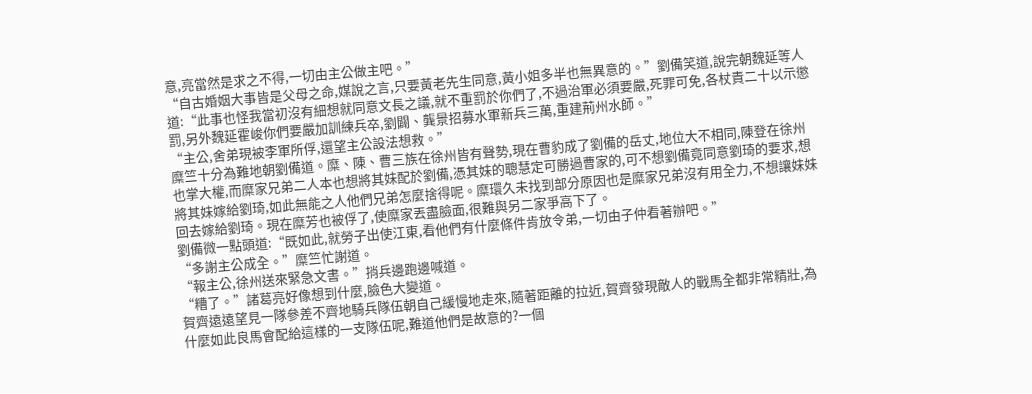意,亮當然是求之不得,一切由主公做主吧。”
“自古婚姻大事皆是父母之命,媒說之言,只要黃老先生同意,黃小姐多半也無異意的。”劉備笑道,說完朝魏延等人道:“此事也怪我當初沒有細想就同意文長之議,就不重罰於你們了,不過治軍必須要嚴,死罪可免,各杖責二十以示懲罰,另外魏延霍峻你們要嚴加訓練兵卒,劉闢、龔景招募水軍新兵三萬,重建荊州水師。”
“主公,舍弟現被李軍所俘,還望主公設法想救。”
糜竺十分為難地朝劉備道。糜、陳、曹三族在徐州皆有聲勢,現在曹豹成了劉備的岳丈,地位大不相同,陳登在徐州也掌大權,而糜家兄弟二人本也想將其妹配於劉備,憑其妹的聰慧定可勝過曹家的,可不想劉備竟同意劉琦的要求,想將其妹嫁給劉琦,如此無能之人他們兄弟怎麼捨得呢。糜環久未找到部分原因也是糜家兄弟沒有用全力,不想讓妹妹回去嫁給劉琦。現在糜芳也被俘了,使糜家丟盡臉面,很難與另二家爭高下了。
劉備微一點頭道:“既如此,就勞子出使江東,看他們有什麼條件肯放令弟,一切由子仲看著辦吧。”
“多謝主公成全。”糜竺忙謝道。
“報主公,徐州送來緊急文書。”捎兵邊跑邊喊道。
“糟了。”諸葛亮好像想到什麼,臉色大變道。
賀齊遠遠望見一隊參差不齊地騎兵隊伍朝自己緩慢地走來,隨著距離的拉近,賀齊發現敵人的戰馬全都非常精壯,為什麼如此良馬會配給這樣的一支隊伍呢,難道他們是故意的?一個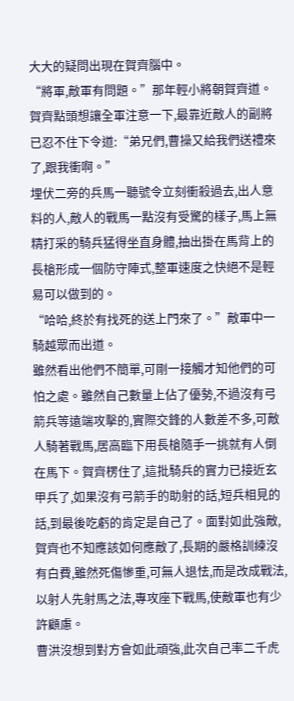大大的疑問出現在賀齊腦中。
“將軍,敵軍有問題。”那年輕小將朝賀齊道。賀齊點頭想讓全軍注意一下,最靠近敵人的副將已忍不住下令道:“弟兄們,曹操又給我們送禮來了,跟我衝啊。”
埋伏二旁的兵馬一聽號令立刻衝殺過去,出人意料的人,敵人的戰馬一點沒有受驚的樣子,馬上無精打采的騎兵猛得坐直身體,抽出掛在馬背上的長槍形成一個防守陣式,整軍速度之快絕不是輕易可以做到的。
“哈哈,終於有找死的送上門來了。”敵軍中一騎越眾而出道。
雖然看出他們不簡單,可剛一接觸才知他們的可怕之處。雖然自己數量上佔了優勢,不過沒有弓箭兵等遠端攻擊的,實際交鋒的人數差不多,可敵人騎著戰馬,居高臨下用長槍隨手一挑就有人倒在馬下。賀齊楞住了,這批騎兵的實力已接近玄甲兵了,如果沒有弓箭手的助射的話,短兵相見的話,到最後吃虧的肯定是自己了。面對如此強敵,賀齊也不知應該如何應敵了,長期的嚴格訓練沒有白費,雖然死傷慘重,可無人退怯,而是改成戰法,以射人先射馬之法,專攻座下戰馬,使敵軍也有少許顧慮。
曹洪沒想到對方會如此頑強,此次自己率二千虎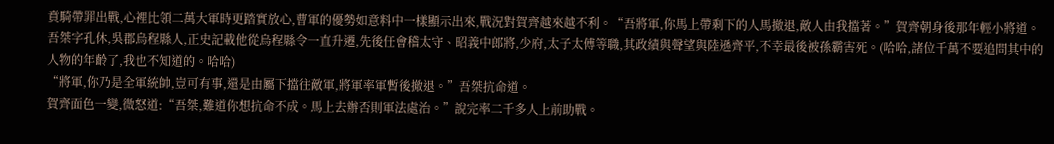賁騎帶罪出戰,心裡比領二萬大軍時更踏實放心,曹軍的優勢如意料中一樣顯示出來,戰況對賀齊越來越不利。“吾將軍,你馬上帶剩下的人馬撤退,敵人由我擋著。”賀齊朝身後那年輕小將道。
吾桀字孔休,吳郡烏程縣人,正史記載他從烏程縣令一直升遷,先後任會稽太守、昭義中郎將,少府,太子太傅等職,其政績與聲望與陸遜齊平,不幸最後被孫霸害死。(哈哈,諸位千萬不要追問其中的人物的年齡了,我也不知道的。哈哈)
“將軍,你乃是全軍統帥,豈可有事,還是由屬下擋往敵軍,將軍率軍暫後撤退。”吾桀抗命道。
賀齊面色一變,微怒道:“吾桀,難道你想抗命不成。馬上去辦否則軍法處治。”說完率二千多人上前助戰。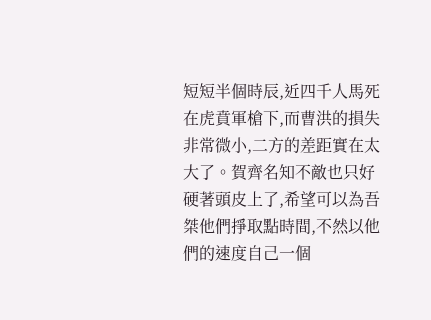短短半個時辰,近四千人馬死在虎賁軍槍下,而曹洪的損失非常微小,二方的差距實在太大了。賀齊名知不敵也只好硬著頭皮上了,希望可以為吾桀他們掙取點時間,不然以他們的速度自己一個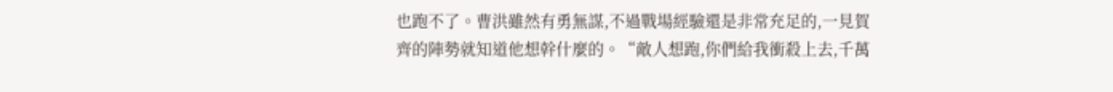也跑不了。曹洪雖然有勇無謀,不過戰場經驗還是非常充足的,一見賀齊的陣勢就知道他想幹什麼的。“敵人想跑,你們給我衝殺上去,千萬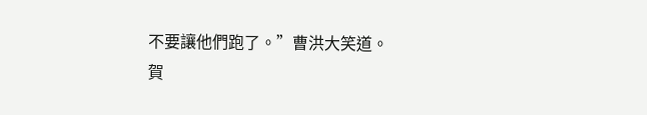不要讓他們跑了。”曹洪大笑道。
賀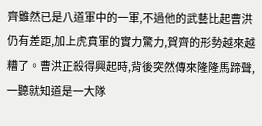齊雖然已是八道軍中的一軍,不過他的武藝比起曹洪仍有差距,加上虎賁軍的實力驚力,賀齊的形勢越來越糟了。曹洪正殺得興起時,背後突然傳來隆隆馬蹄聲,一聽就知道是一大隊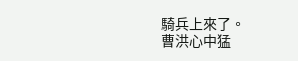騎兵上來了。
曹洪心中猛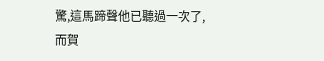驚,這馬蹄聲他已聽過一次了,而賀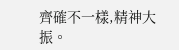齊確不一樣,精神大振。